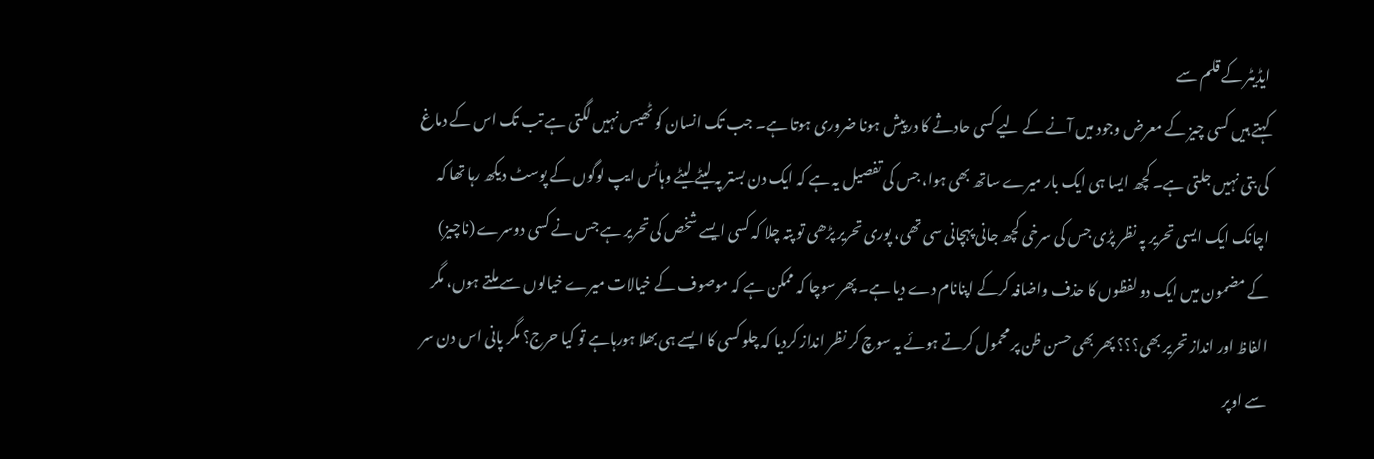ایڈیٹر کے قلم سے
کہتے ہیں کسی چیز کے معرض وجود میں آنے کے لیے کسی حادثے کا درپیش ہونا ضروری ہوتا ہے۔ جب تک انسان کو ٹھیس نہیں لگتی ہے تب تک اس کے دماغ کی بتی نہیں جلتی ہے۔ کچھ ایسا ہی ایک بار میرے ساتھ بھی ہوا، جس کی تفصیل یہ ہے کہ ایک دن بستر پہ لیٹے لیٹے وہاٹس ایپ لوگوں کے پوسٹ دیکھ رہا تھا کہ اچانک ایک ایسی تحریر پہ نظر پڑی جس کی سرخی کچھ جانی پہچانی سی تھی، پوری تحریر پڑھی تو پتہ چلا کہ کسی ایسے شخص کی تحریر ہے جس نے کسی دوسرے (ناچیز) کے مضمون میں ایک دو لفظوں کا حذف واضافہ کرکے اپنانام دے دیا ہے۔ پھر سوچا کہ ممکن ہے کہ موصوف کے خیالات میرے خیالوں سے ملتے ہوں، مگر الفاظ اور انداز تحریر بھی؟؟؟ پھر بھی حسن ظن پر محمول کرتے ہوئے یہ سوچ کر نظر انداز کردیا کہ چلو کسی کا ایسے ہی بھلا ہورہاہے تو کیا حرج؟ مگر پانی اس دن سر سے اوپر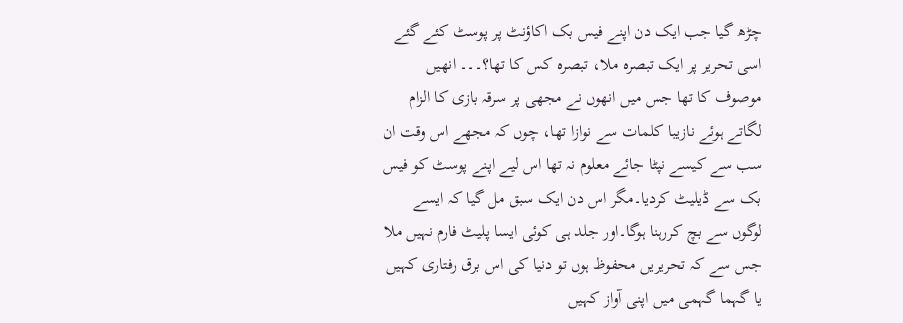چڑھ گیا جب ایک دن اپنے فیس بک اکاؤنٹ پر پوسٹ کئے گئے اسی تحریر پر ایک تبصرہ ملا، تبصرہ کس کا تھا؟۔۔۔ انھیں موصوف کا تھا جس میں انھوں نے مجھی پر سرقہ بازی کا الزام لگاتے ہوئے نازیبا کلمات سے نوازا تھا، چوں کہ مجھے اس وقت ان سب سے کیسے نپٹا جائے معلوم نہ تھا اس لیے اپنے پوسٹ کو فیس بک سے ڈیلیٹ کردیا۔مگر اس دن ایک سبق مل گیا کہ ایسے لوگوں سے بچ کررہنا ہوگا۔اور جلد ہی کوئی ایسا پلیٹ فارم نہیں ملا جس سے کہ تحریریں محفوظ ہوں تو دنیا کی اس برق رفتاری کہیں یا گہما گہمی میں اپنی آواز کہیں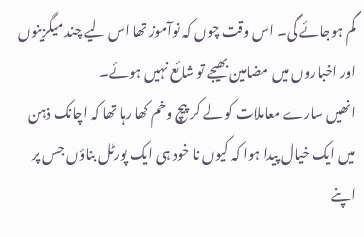گم ہوجائے گی۔ اس وقت چوں کہ نوآموز تھا اس لیے چند میگزینوں اور اخباروں میں مضامین بھیجے تو شائع نہیں ہوئے۔
انھیں سارے معاملات کو لے کر پیچ وخم کھا رہا تھا کہ اچانک ذہن میں ایک خیال پیدا ہوا کہ کیوں نا خود ہی ایک پورٹل بناؤں جس پر اپنے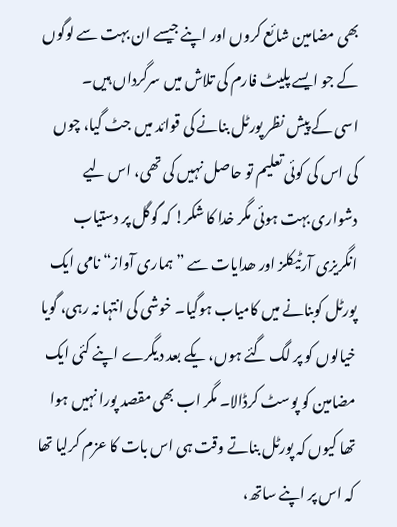بھی مضامین شائع کروں اور اپنے جیسے ان بہت سے لوگوں کے جو ایسے پلیٹ فارم کی تلاش میں سرگرداں ہیں۔
اسی کے پیش نظر پورٹل بنانے کی قوائد میں جٹ گیا، چوں کی اس کی کوئی تعلیم تو حاصل نہیں کی تھی، اس لیے دشواری بہت ہوئی مگر خدا کا شکر! کہ گوگل پر دستیاب انگریزی آرٹیکلز اور ھدایات سے ”ہماری آواز“ نامی ایک پورٹل کوبنانے میں کامیاب ہوگیا۔ خوشی کی انتہا نہ رہی، گویا خیالوں کو پر لگ گئے ہوں، یکے بعد دیگرے اپنے کئی ایک مضامین کو پوسٹ کرڈالا۔ مگر اب بھی مقصد پورا نہیں ہوا تھا کیوں کہ پورٹل بناتے وقت ہی اس بات کا عزم کرلیا تھا کہ اس پر اپنے ساتھ،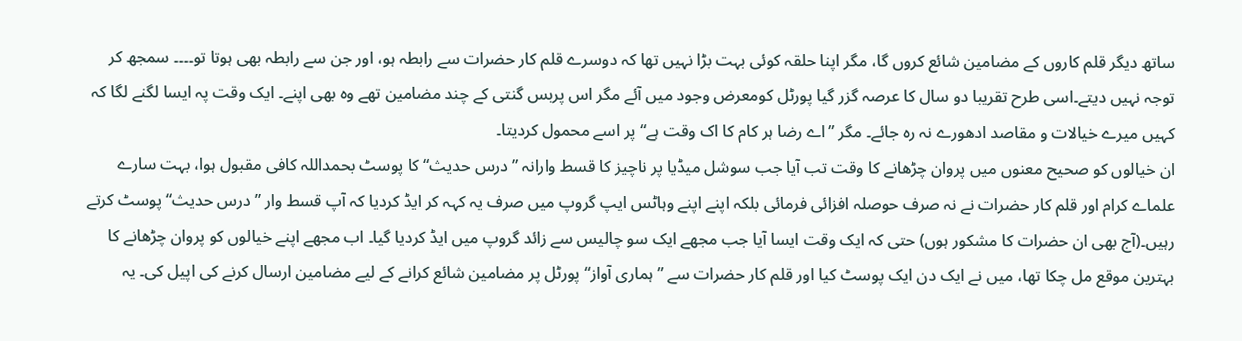ساتھ دیگر قلم کاروں کے مضامین شائع کروں گا، مگر اپنا حلقہ کوئی بہت بڑا نہیں تھا کہ دوسرے قلم کار حضرات سے رابطہ ہو، اور جن سے رابطہ بھی ہوتا تو۔۔۔۔ سمجھ کر توجہ نہیں دیتے۔اسی طرح تقریبا دو سال کا عرصہ گزر گیا پورٹل کومعرض وجود میں آئے مگر اس پربس گنتی کے چند مضامین تھے وہ بھی اپنے۔ ایک وقت پہ ایسا لگنے لگا کہ کہیں میرے خیالات و مقاصد ادھورے نہ رہ جائے۔ مگر ”اے رضا ہر کام کا اک وقت ہے“ پر اسے محمول کردیتا۔
ان خیالوں کو صحیح معنوں میں پروان چڑھانے کا وقت تب آیا جب سوشل میڈیا پر ناچیز کا قسط وارانہ ”درس حدیث“ کا پوسٹ بحمداللہ کافی مقبول ہوا، بہت سارے علماے کرام اور قلم کار حضرات نے نہ صرف حوصلہ افزائی فرمائی بلکہ اپنے اپنے وہاٹس ایپ گروپ میں صرف یہ کہہ کر ایڈ کردیا کہ آپ قسط وار ”درس حدیث“ پوسٹ کرتے رہیں۔(آج بھی ان حضرات کا مشکور ہوں) حتی کہ ایک وقت ایسا آیا جب مجھے ایک سو چالیس سے زائد گروپ میں ایڈ کردیا گیا۔ اب مجھے اپنے خیالوں کو پروان چڑھانے کا بہترین موقع مل چکا تھا، میں نے ایک دن ایک پوسٹ کیا اور قلم کار حضرات سے ”ہماری آواز“ پورٹل پر مضامین شائع کرانے کے لیے مضامین ارسال کرنے کی اپیل کی۔ یہ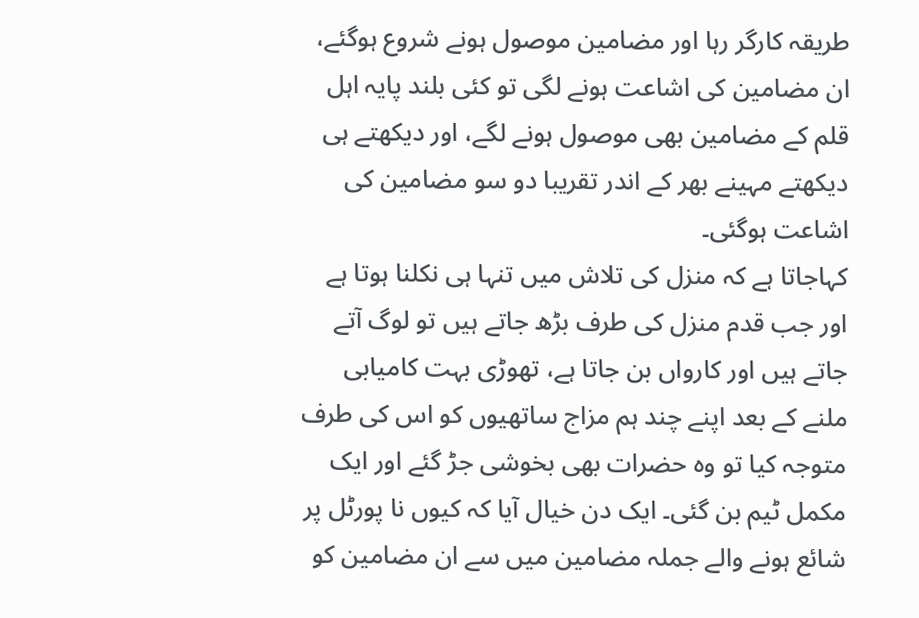طریقہ کارگر رہا اور مضامین موصول ہونے شروع ہوگئے، ان مضامین کی اشاعت ہونے لگی تو کئی بلند پایہ اہل قلم کے مضامین بھی موصول ہونے لگے، اور دیکھتے ہی دیکھتے مہینے بھر کے اندر تقریبا دو سو مضامین کی اشاعت ہوگئی۔
کہاجاتا ہے کہ منزل کی تلاش میں تنہا ہی نکلنا ہوتا ہے اور جب قدم منزل کی طرف بڑھ جاتے ہیں تو لوگ آتے جاتے ہیں اور کارواں بن جاتا ہے، تھوڑی بہت کامیابی ملنے کے بعد اپنے چند ہم مزاج ساتھیوں کو اس کی طرف متوجہ کیا تو وہ حضرات بھی بخوشی جڑ گئے اور ایک مکمل ٹیم بن گئی۔ ایک دن خیال آیا کہ کیوں نا پورٹل پر شائع ہونے والے جملہ مضامین میں سے ان مضامین کو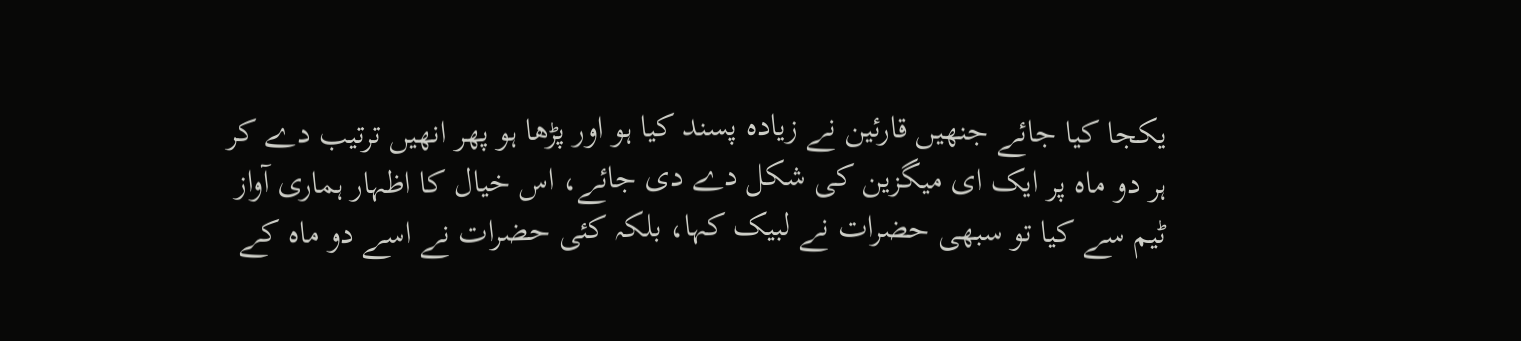یکجا کیا جائے جنھیں قارئین نے زیادہ پسند کیا ہو اور پڑھا ہو پھر انھیں ترتیب دے کر ہر دو ماہ پر ایک ای میگزین کی شکل دے دی جائے، اس خیال کا اظہار ہماری آواز ٹیم سے کیا تو سبھی حضرات نے لبیک کہا، بلکہ کئی حضرات نے اسے دو ماہ کے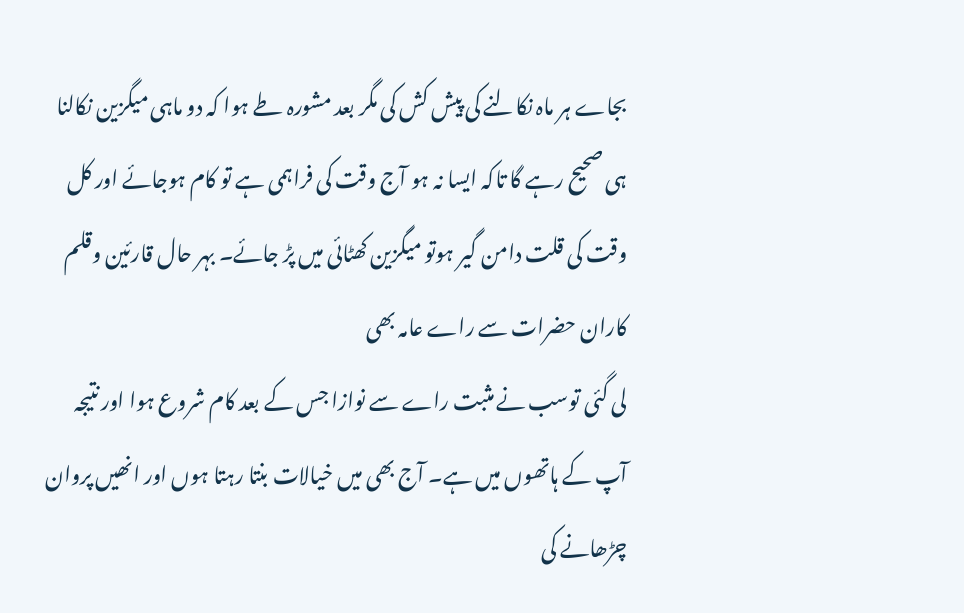بجاے ہر ماہ نکالنے کی پیش کش کی مگر بعد مشورہ طے ہوا کہ دو ماہی میگزین نکالنا ہی صحیح رہے گا تاکہ ایسا نہ ہو آج وقت کی فراہمی ہے تو کام ہوجائے اور کل وقت کی قلت دامن گیر ہوتو میگزین کھٹائی میں پڑ جائے۔ بہر حال قارئین وقلم کاران حضرات سے راے عامہ بھی
لی گئی توسب نے مثبت راے سے نوازا جس کے بعد کام شروع ہوا اور نتیجہ آپ کے ہاتھوں میں ہے۔ آج بھی میں خیالات بنتا رہتا ہوں اور انھیں پروان چڑھانے کی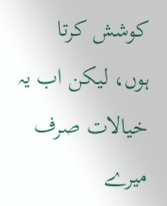کوشش کرتا ہوں، لیکن اب یہ خیالات صرف میرے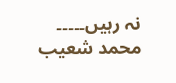نہ رہیں۔۔۔۔۔
محمد شعیب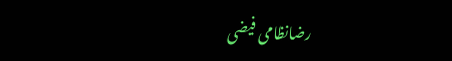رضانظامی فیضی